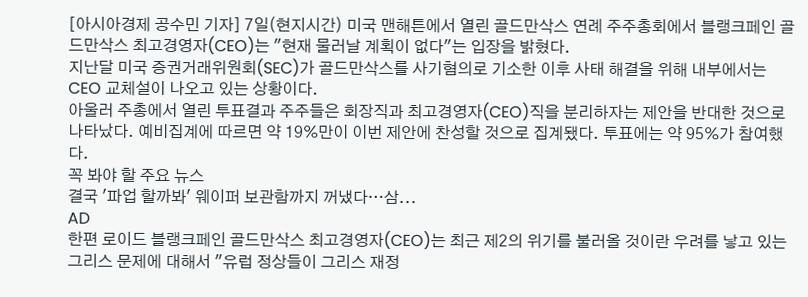[아시아경제 공수민 기자] 7일(현지시간) 미국 맨해튼에서 열린 골드만삭스 연례 주주총회에서 블랭크페인 골드만삭스 최고경영자(CEO)는 "현재 물러날 계획이 없다"는 입장을 밝혔다.
지난달 미국 증권거래위원회(SEC)가 골드만삭스를 사기혐의로 기소한 이후 사태 해결을 위해 내부에서는 CEO 교체설이 나오고 있는 상황이다.
아울러 주총에서 열린 투표결과 주주들은 회장직과 최고경영자(CEO)직을 분리하자는 제안을 반대한 것으로 나타났다. 예비집계에 따르면 약 19%만이 이번 제안에 찬성할 것으로 집계됐다. 투표에는 약 95%가 참여했다.
꼭 봐야 할 주요 뉴스
결국 '파업 할까봐' 웨이퍼 보관함까지 꺼냈다…삼...
AD
한편 로이드 블랭크페인 골드만삭스 최고경영자(CEO)는 최근 제2의 위기를 불러올 것이란 우려를 낳고 있는 그리스 문제에 대해서 "유럽 정상들이 그리스 재정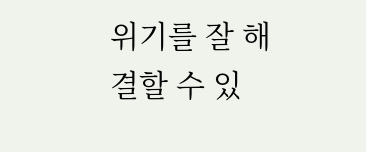위기를 잘 해결할 수 있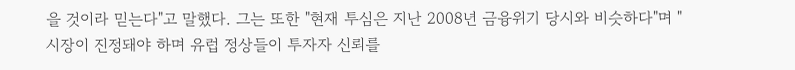을 것이라 믿는다"고 말했다. 그는 또한 "현재 투심은 지난 2008년 금융위기 당시와 비슷하다"며 "시장이 진정돼야 하며 유럽 정상들이 투자자 신뢰를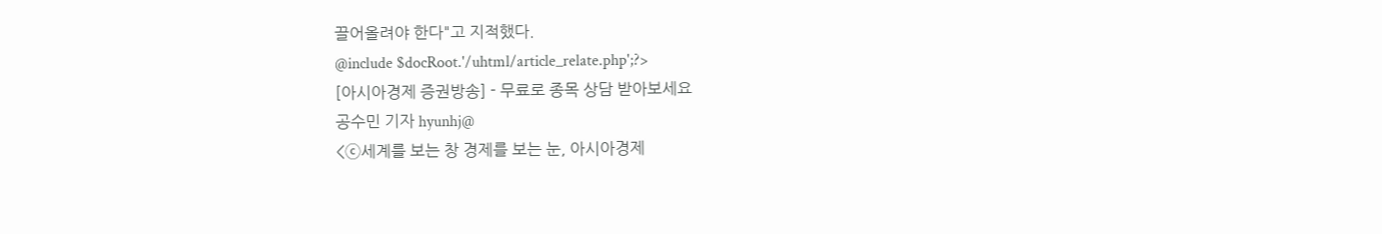끌어올려야 한다"고 지적했다.
@include $docRoot.'/uhtml/article_relate.php';?>
[아시아경제 증권방송] - 무료로 종목 상담 받아보세요
공수민 기자 hyunhj@
<ⓒ세계를 보는 창 경제를 보는 눈, 아시아경제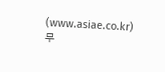(www.asiae.co.kr) 무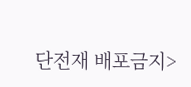단전재 배포금지>